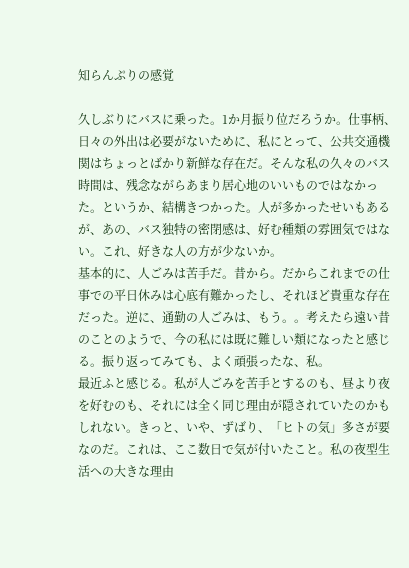知らんぷりの感覚

久しぶりにバスに乗った。1か月振り位だろうか。仕事柄、日々の外出は必要がないために、私にとって、公共交通機関はちょっとばかり新鮮な存在だ。そんな私の久々のバス時間は、残念ながらあまり居心地のいいものではなかった。というか、結構きつかった。人が多かったせいもあるが、あの、バス独特の密閉感は、好む種類の雰囲気ではない。これ、好きな人の方が少ないか。
基本的に、人ごみは苦手だ。昔から。だからこれまでの仕事での平日休みは心底有難かったし、それほど貴重な存在だった。逆に、通勤の人ごみは、もう。。考えたら遠い昔のことのようで、今の私には既に難しい類になったと感じる。振り返ってみても、よく頑張ったな、私。
最近ふと感じる。私が人ごみを苦手とするのも、昼より夜を好むのも、それには全く同じ理由が隠されていたのかもしれない。きっと、いや、ずばり、「ヒトの気」多さが要なのだ。これは、ここ数日で気が付いたこと。私の夜型生活への大きな理由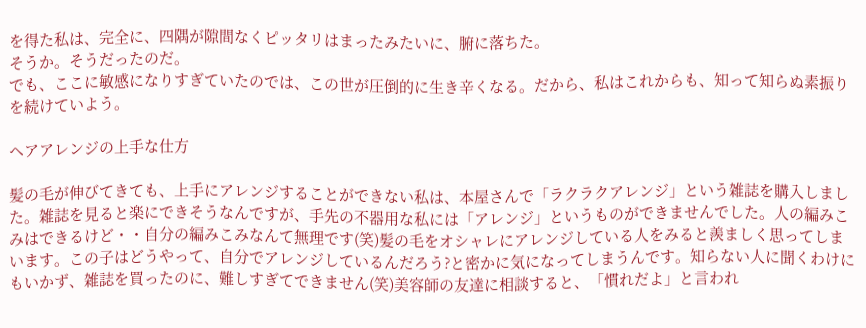を得た私は、完全に、四隅が隙間なくピッタリはまったみたいに、腑に落ちた。
そうか。そうだったのだ。
でも、ここに敏感になりすぎていたのでは、この世が圧倒的に生き辛くなる。だから、私はこれからも、知って知らぬ素振りを続けていよう。

ヘアアレンジの上手な仕方

髪の毛が伸びてきても、上手にアレンジすることができない私は、本屋さんで「ラクラクアレンジ」という雑誌を購入しました。雑誌を見ると楽にできそうなんですが、手先の不器用な私には「アレンジ」というものができませんでした。人の編みこみはできるけど・・自分の編みこみなんて無理です(笑)髪の毛をオシャレにアレンジしている人をみると羨ましく思ってしまいます。この子はどうやって、自分でアレンジしているんだろう?と密かに気になってしまうんです。知らない人に聞くわけにもいかず、雑誌を買ったのに、難しすぎてできません(笑)美容師の友達に相談すると、「慣れだよ」と言われ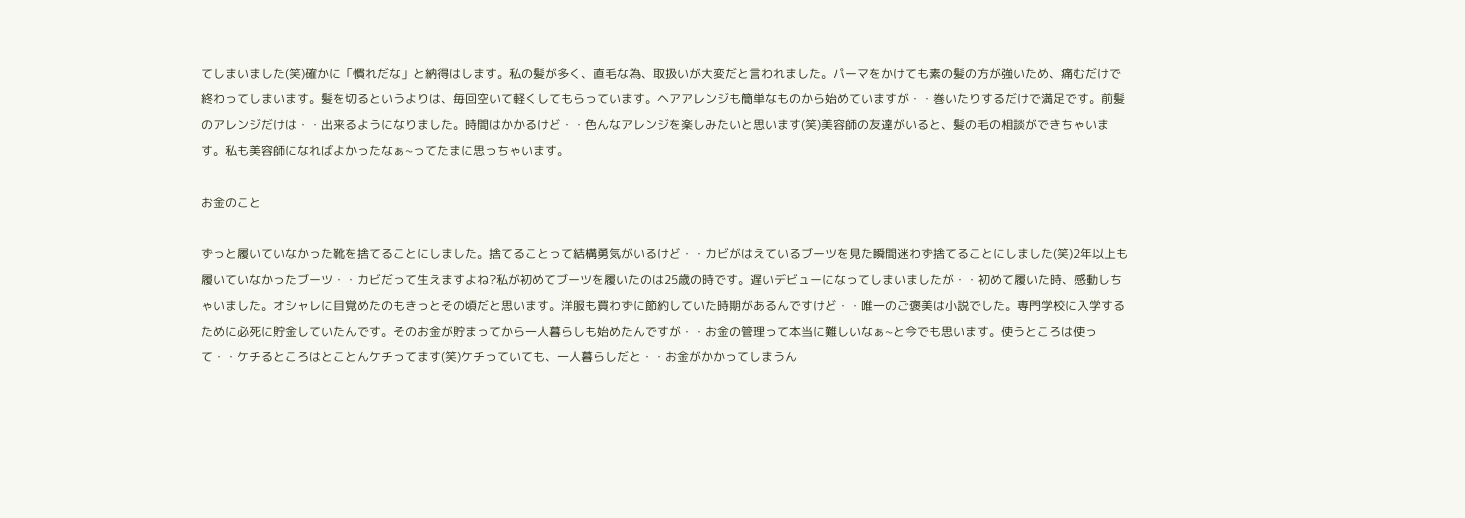てしまいました(笑)確かに「慣れだな」と納得はします。私の髪が多く、直毛な為、取扱いが大変だと言われました。パーマをかけても素の髪の方が強いため、痛むだけで終わってしまいます。髪を切るというよりは、毎回空いて軽くしてもらっています。ヘアアレンジも簡単なものから始めていますが・・巻いたりするだけで満足です。前髪のアレンジだけは・・出来るようになりました。時間はかかるけど・・色んなアレンジを楽しみたいと思います(笑)美容師の友達がいると、髪の毛の相談ができちゃいます。私も美容師になればよかったなぁ~ってたまに思っちゃいます。

お金のこと

ずっと履いていなかった靴を捨てることにしました。捨てることって結構勇気がいるけど・・カビがはえているブーツを見た瞬間迷わず捨てることにしました(笑)2年以上も履いていなかったブーツ・・カビだって生えますよね?私が初めてブーツを履いたのは25歳の時です。遅いデビューになってしまいましたが・・初めて履いた時、感動しちゃいました。オシャレに目覚めたのもきっとその頃だと思います。洋服も買わずに節約していた時期があるんですけど・・唯一のご褒美は小説でした。専門学校に入学するために必死に貯金していたんです。そのお金が貯まってから一人暮らしも始めたんですが・・お金の管理って本当に難しいなぁ~と今でも思います。使うところは使って・・ケチるところはとことんケチってます(笑)ケチっていても、一人暮らしだと・・お金がかかってしまうん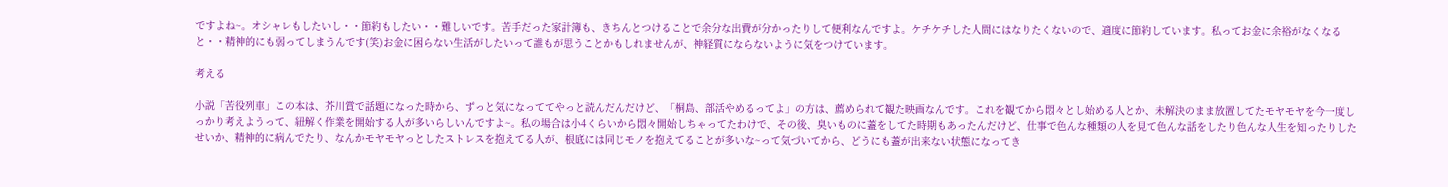ですよね~。オシャレもしたいし・・節約もしたい・・難しいです。苦手だった家計簿も、きちんとつけることで余分な出費が分かったりして便利なんですよ。ケチケチした人間にはなりたくないので、適度に節約しています。私ってお金に余裕がなくなると・・精神的にも弱ってしまうんです(笑)お金に困らない生活がしたいって誰もが思うことかもしれませんが、神経質にならないように気をつけています。

考える

小説「苦役列車」この本は、芥川賞で話題になった時から、ずっと気になっててやっと読んだんだけど、「桐島、部活やめるってよ」の方は、薦められて観た映画なんです。これを観てから悶々とし始める人とか、未解決のまま放置してたモヤモヤを今一度しっかり考えようって、紐解く作業を開始する人が多いらしいんですよ~。私の場合は小4くらいから悶々開始しちゃってたわけで、その後、臭いものに蓋をしてた時期もあったんだけど、仕事で色んな種類の人を見て色んな話をしたり色んな人生を知ったりしたせいか、精神的に病んでたり、なんかモヤモヤっとしたストレスを抱えてる人が、根底には同じモノを抱えてることが多いな~って気づいてから、どうにも蓋が出来ない状態になってき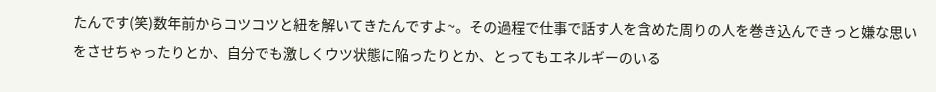たんです(笑)数年前からコツコツと紐を解いてきたんですよ~。その過程で仕事で話す人を含めた周りの人を巻き込んできっと嫌な思いをさせちゃったりとか、自分でも激しくウツ状態に陥ったりとか、とってもエネルギーのいる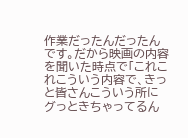作業だったんだったんです。だから映画の内容を聞いた時点で「これこれこういう内容で、きっと皆さんこういう所にグっときちゃってるん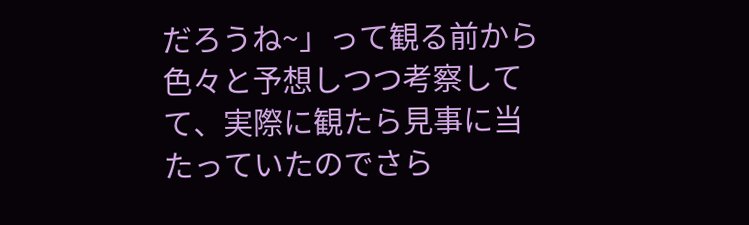だろうね~」って観る前から色々と予想しつつ考察してて、実際に観たら見事に当たっていたのでさら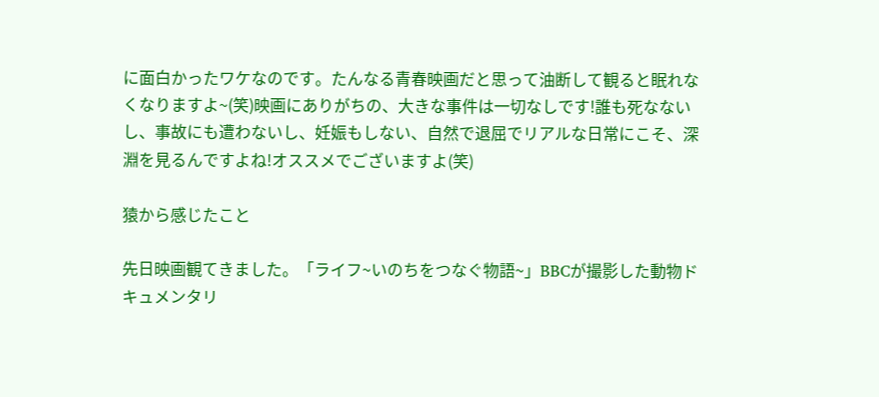に面白かったワケなのです。たんなる青春映画だと思って油断して観ると眠れなくなりますよ~(笑)映画にありがちの、大きな事件は一切なしです!誰も死なないし、事故にも遭わないし、妊娠もしない、自然で退屈でリアルな日常にこそ、深淵を見るんですよね!オススメでございますよ(笑)

猿から感じたこと

先日映画観てきました。「ライフ~いのちをつなぐ物語~」BBCが撮影した動物ドキュメンタリ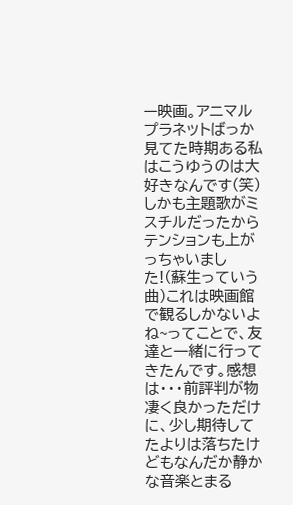ー映画。アニマルプラネットばっか見てた時期ある私はこうゆうのは大好きなんです(笑)しかも主題歌がミスチルだったからテンションも上がっちゃいました!(蘇生っていう曲)これは映画館で観るしかないよね~ってことで、友達と一緒に行ってきたんです。感想は・・・前評判が物凄く良かっただけに、少し期待してたよりは落ちたけどもなんだか静かな音楽とまる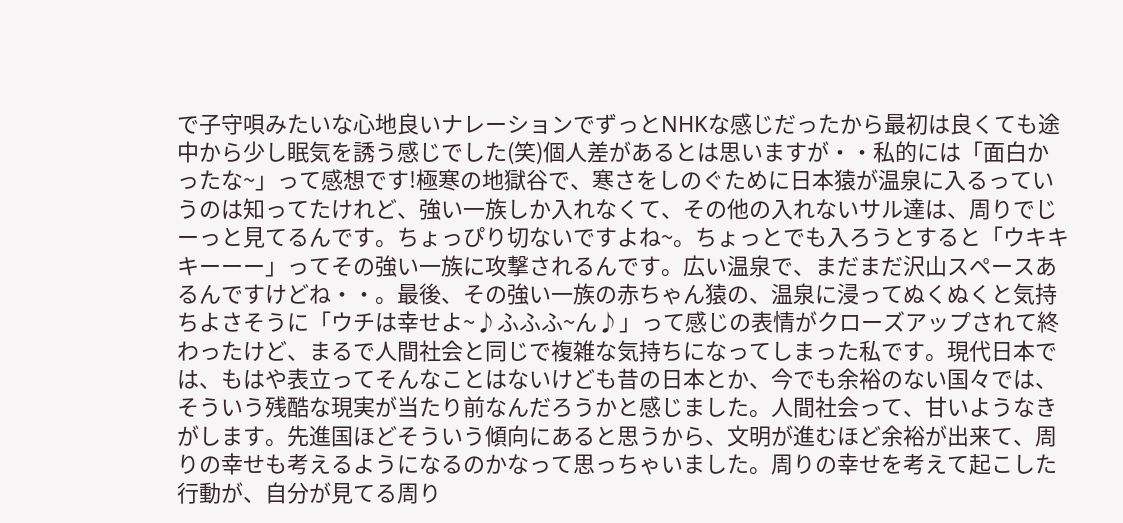で子守唄みたいな心地良いナレーションでずっとNHKな感じだったから最初は良くても途中から少し眠気を誘う感じでした(笑)個人差があるとは思いますが・・私的には「面白かったな~」って感想です!極寒の地獄谷で、寒さをしのぐために日本猿が温泉に入るっていうのは知ってたけれど、強い一族しか入れなくて、その他の入れないサル達は、周りでじーっと見てるんです。ちょっぴり切ないですよね~。ちょっとでも入ろうとすると「ウキキキーーー」ってその強い一族に攻撃されるんです。広い温泉で、まだまだ沢山スペースあるんですけどね・・。最後、その強い一族の赤ちゃん猿の、温泉に浸ってぬくぬくと気持ちよさそうに「ウチは幸せよ~♪ふふふ~ん♪」って感じの表情がクローズアップされて終わったけど、まるで人間社会と同じで複雑な気持ちになってしまった私です。現代日本では、もはや表立ってそんなことはないけども昔の日本とか、今でも余裕のない国々では、そういう残酷な現実が当たり前なんだろうかと感じました。人間社会って、甘いようなきがします。先進国ほどそういう傾向にあると思うから、文明が進むほど余裕が出来て、周りの幸せも考えるようになるのかなって思っちゃいました。周りの幸せを考えて起こした行動が、自分が見てる周り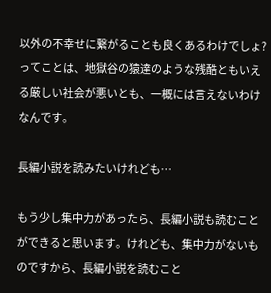以外の不幸せに繋がることも良くあるわけでしょ?ってことは、地獄谷の猿達のような残酷ともいえる厳しい社会が悪いとも、一概には言えないわけなんです。

長編小説を読みたいけれども…

もう少し集中力があったら、長編小説も読むことができると思います。けれども、集中力がないものですから、長編小説を読むこと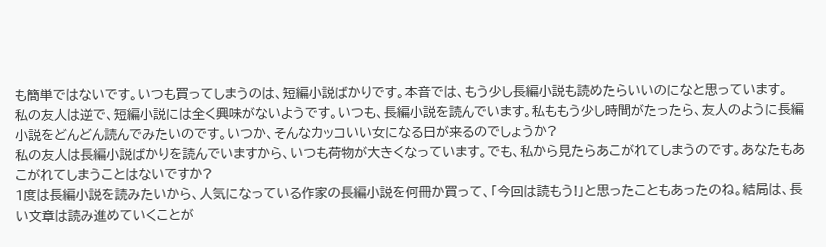も簡単ではないです。いつも買ってしまうのは、短編小説ばかりです。本音では、もう少し長編小説も読めたらいいのになと思っています。
私の友人は逆で、短編小説には全く興味がないようです。いつも、長編小説を読んでいます。私ももう少し時間がたったら、友人のように長編小説をどんどん読んでみたいのです。いつか、そんなカッコいい女になる日が来るのでしょうか?
私の友人は長編小説ばかりを読んでいますから、いつも荷物が大きくなっています。でも、私から見たらあこがれてしまうのです。あなたもあこがれてしまうことはないですか?
1度は長編小説を読みたいから、人気になっている作家の長編小説を何冊か買って、「今回は読もう!」と思ったこともあったのね。結局は、長い文章は読み進めていくことが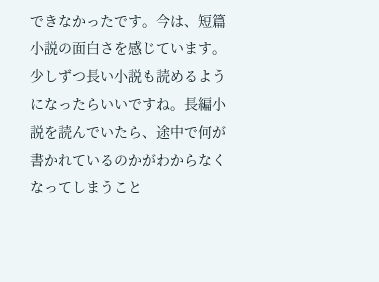できなかったです。今は、短篇小説の面白さを感じています。少しずつ長い小説も読めるようになったらいいですね。長編小説を読んでいたら、途中で何が書かれているのかがわからなくなってしまうこと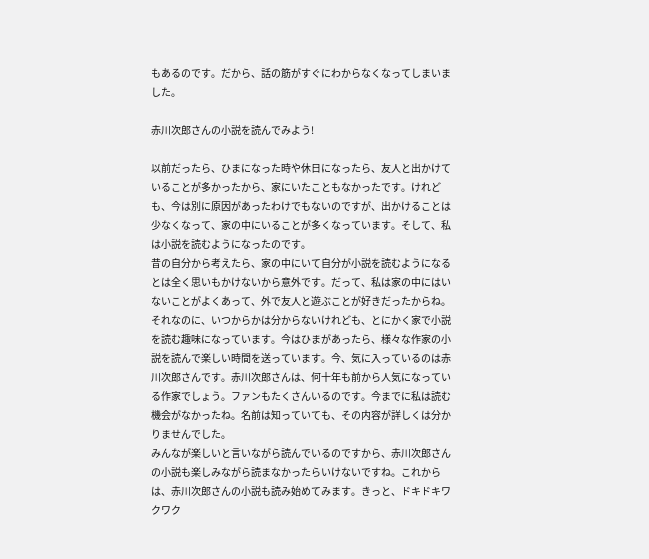もあるのです。だから、話の筋がすぐにわからなくなってしまいました。

赤川次郎さんの小説を読んでみよう!

以前だったら、ひまになった時や休日になったら、友人と出かけていることが多かったから、家にいたこともなかったです。けれども、今は別に原因があったわけでもないのですが、出かけることは少なくなって、家の中にいることが多くなっています。そして、私は小説を読むようになったのです。
昔の自分から考えたら、家の中にいて自分が小説を読むようになるとは全く思いもかけないから意外です。だって、私は家の中にはいないことがよくあって、外で友人と遊ぶことが好きだったからね。
それなのに、いつからかは分からないけれども、とにかく家で小説を読む趣味になっています。今はひまがあったら、様々な作家の小説を読んで楽しい時間を送っています。今、気に入っているのは赤川次郎さんです。赤川次郎さんは、何十年も前から人気になっている作家でしょう。ファンもたくさんいるのです。今までに私は読む機会がなかったね。名前は知っていても、その内容が詳しくは分かりませんでした。
みんなが楽しいと言いながら読んでいるのですから、赤川次郎さんの小説も楽しみながら読まなかったらいけないですね。これからは、赤川次郎さんの小説も読み始めてみます。きっと、ドキドキワクワク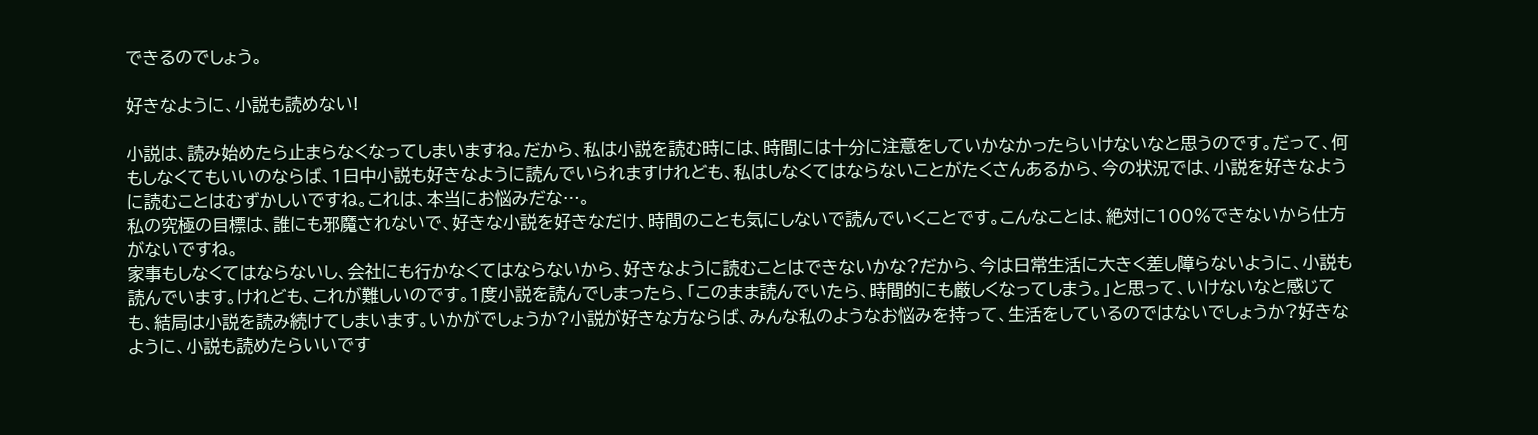できるのでしょう。

好きなように、小説も読めない!

小説は、読み始めたら止まらなくなってしまいますね。だから、私は小説を読む時には、時間には十分に注意をしていかなかったらいけないなと思うのです。だって、何もしなくてもいいのならば、1日中小説も好きなように読んでいられますけれども、私はしなくてはならないことがたくさんあるから、今の状況では、小説を好きなように読むことはむずかしいですね。これは、本当にお悩みだな…。
私の究極の目標は、誰にも邪魔されないで、好きな小説を好きなだけ、時間のことも気にしないで読んでいくことです。こんなことは、絶対に100%できないから仕方がないですね。
家事もしなくてはならないし、会社にも行かなくてはならないから、好きなように読むことはできないかな?だから、今は日常生活に大きく差し障らないように、小説も読んでいます。けれども、これが難しいのです。1度小説を読んでしまったら、「このまま読んでいたら、時間的にも厳しくなってしまう。」と思って、いけないなと感じても、結局は小説を読み続けてしまいます。いかがでしょうか?小説が好きな方ならば、みんな私のようなお悩みを持って、生活をしているのではないでしょうか?好きなように、小説も読めたらいいです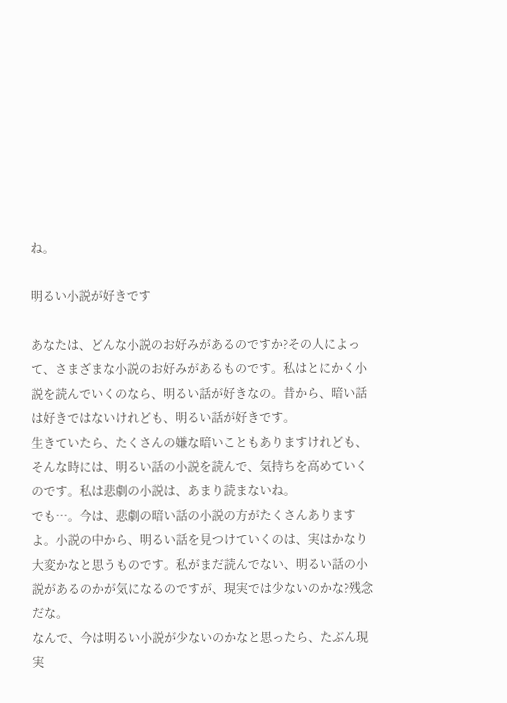ね。

明るい小説が好きです

あなたは、どんな小説のお好みがあるのですか?その人によって、さまざまな小説のお好みがあるものです。私はとにかく小説を読んでいくのなら、明るい話が好きなの。昔から、暗い話は好きではないけれども、明るい話が好きです。
生きていたら、たくさんの嫌な暗いこともありますけれども、そんな時には、明るい話の小説を読んで、気持ちを高めていくのです。私は悲劇の小説は、あまり読まないね。
でも…。今は、悲劇の暗い話の小説の方がたくさんありますよ。小説の中から、明るい話を見つけていくのは、実はかなり大変かなと思うものです。私がまだ読んでない、明るい話の小説があるのかが気になるのですが、現実では少ないのかな?残念だな。
なんで、今は明るい小説が少ないのかなと思ったら、たぶん現実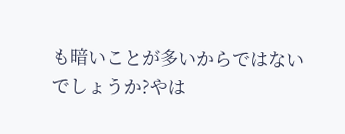も暗いことが多いからではないでしょうか?やは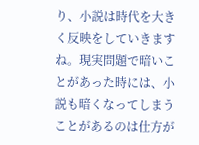り、小説は時代を大きく反映をしていきますね。現実問題で暗いことがあった時には、小説も暗くなってしまうことがあるのは仕方が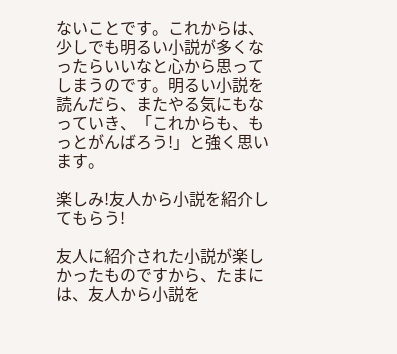ないことです。これからは、少しでも明るい小説が多くなったらいいなと心から思ってしまうのです。明るい小説を読んだら、またやる気にもなっていき、「これからも、もっとがんばろう!」と強く思います。

楽しみ!友人から小説を紹介してもらう!

友人に紹介された小説が楽しかったものですから、たまには、友人から小説を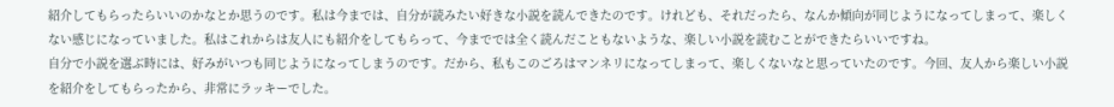紹介してもらったらいいのかなとか思うのです。私は今までは、自分が読みたい好きな小説を読んできたのです。けれども、それだったら、なんか傾向が同じようになってしまって、楽しくない感じになっていました。私はこれからは友人にも紹介をしてもらって、今まででは全く読んだこともないような、楽しい小説を読むことができたらいいですね。
自分で小説を選ぶ時には、好みがいつも同じようになってしまうのです。だから、私もこのごろはマンネリになってしまって、楽しくないなと思っていたのです。今回、友人から楽しい小説を紹介をしてもらったから、非常にラッキーでした。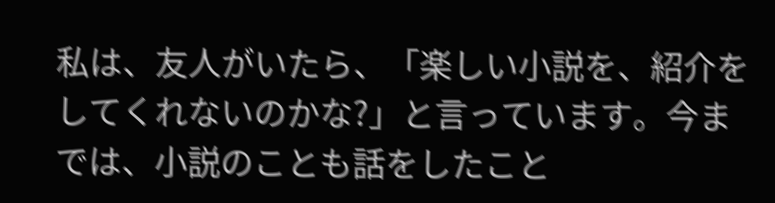私は、友人がいたら、「楽しい小説を、紹介をしてくれないのかな?」と言っています。今までは、小説のことも話をしたこと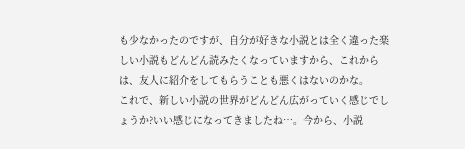も少なかったのですが、自分が好きな小説とは全く違った楽しい小説もどんどん読みたくなっていますから、これからは、友人に紹介をしてもらうことも悪くはないのかな。
これで、新しい小説の世界がどんどん広がっていく感じでしょうか?いい感じになってきましたね…。今から、小説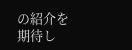の紹介を期待し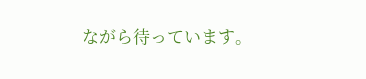ながら待っています。